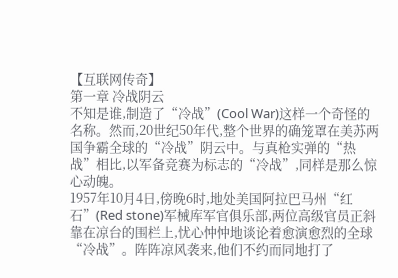【互联网传奇】
第一章 冷战阴云
不知是谁,制造了“冷战”(Cool War)这样一个奇怪的名称。然而,20世纪50年代,整个世界的确笼罩在美苏两国争霸全球的“冷战”阴云中。与真枪实弹的“热战”相比,以军备竞赛为标志的“冷战”,同样是那么惊心动魄。
1957年10月4日,傍晚6时,地处美国阿拉巴马州“红石”(Red stone)军械库军官俱乐部,两位高级官员正斜靠在凉台的围栏上,忧心忡忡地谈论着愈演愈烈的全球“冷战”。阵阵凉风袭来,他们不约而同地打了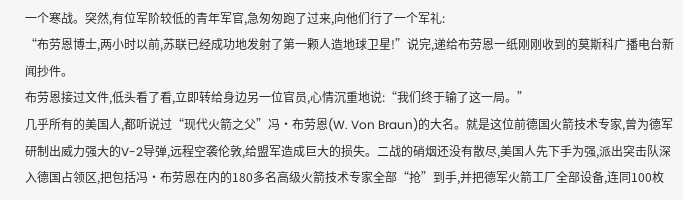一个寒战。突然,有位军阶较低的青年军官,急匆匆跑了过来,向他们行了一个军礼:
“布劳恩博士,两小时以前,苏联已经成功地发射了第一颗人造地球卫星!”说完,递给布劳恩一纸刚刚收到的莫斯科广播电台新闻抄件。
布劳恩接过文件,低头看了看,立即转给身边另一位官员,心情沉重地说:“我们终于输了这一局。”
几乎所有的美国人,都听说过“现代火箭之父”冯·布劳恩(W. Von Braun)的大名。就是这位前德国火箭技术专家,曾为德军研制出威力强大的V-2导弹,远程空袭伦敦,给盟军造成巨大的损失。二战的硝烟还没有散尽,美国人先下手为强,派出突击队深入德国占领区,把包括冯·布劳恩在内的180多名高级火箭技术专家全部“抢”到手,并把德军火箭工厂全部设备,连同100枚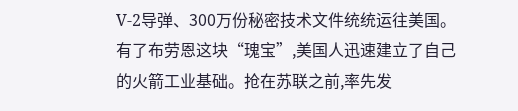V-2导弹、300万份秘密技术文件统统运往美国。
有了布劳恩这块“瑰宝”,美国人迅速建立了自己的火箭工业基础。抢在苏联之前,率先发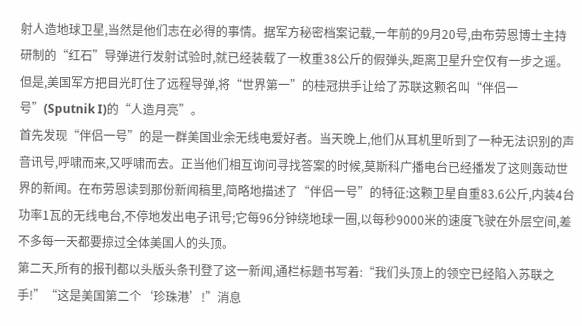射人造地球卫星,当然是他们志在必得的事情。据军方秘密档案记载,一年前的9月20号,由布劳恩博士主持研制的“红石”导弹进行发射试验时,就已经装载了一枚重38公斤的假弹头,距离卫星升空仅有一步之遥。但是,美国军方把目光盯住了远程导弹,将“世界第一”的桂冠拱手让给了苏联这颗名叫“伴侣一号”(Sputnik I)的“人造月亮”。
首先发现“伴侣一号”的是一群美国业余无线电爱好者。当天晚上,他们从耳机里听到了一种无法识别的声音讯号,呼啸而来,又呼啸而去。正当他们相互询问寻找答案的时候,莫斯科广播电台已经播发了这则轰动世界的新闻。在布劳恩读到那份新闻稿里,简略地描述了“伴侣一号”的特征:这颗卫星自重83.6公斤,内装4台功率1瓦的无线电台,不停地发出电子讯号;它每96分钟绕地球一圈,以每秒9000米的速度飞驶在外层空间,差不多每一天都要掠过全体美国人的头顶。
第二天,所有的报刊都以头版头条刊登了这一新闻,通栏标题书写着:“我们头顶上的领空已经陷入苏联之手!”“这是美国第二个‘珍珠港’!”消息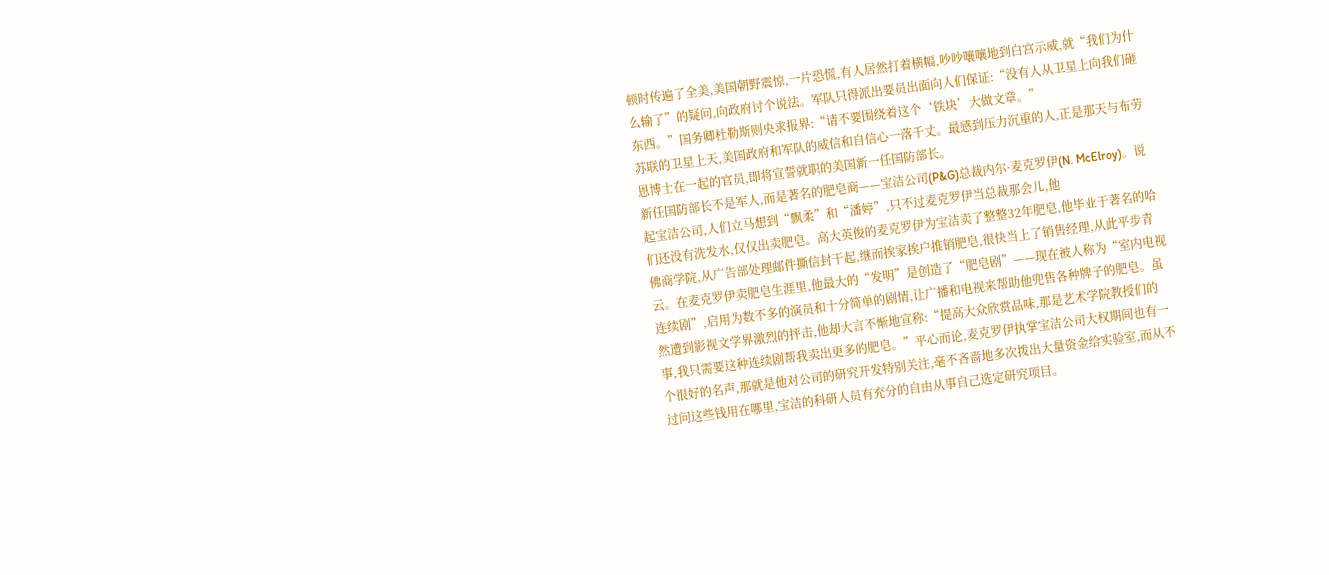顿时传遍了全美,美国朝野震惊,一片恐慌,有人居然打着横幅,吵吵嚷嚷地到白宫示威,就“我们为什么输了”的疑问,向政府讨个说法。军队只得派出要员出面向人们保证:“没有人从卫星上向我们砸东西。”国务卿杜勒斯则央求报界:“请不要围绕着这个‘铁块’大做文章。”
苏联的卫星上天,美国政府和军队的威信和自信心一落千丈。最感到压力沉重的人,正是那天与布劳恩博士在一起的官员,即将宣誓就职的美国新一任国防部长。
新任国防部长不是军人,而是著名的肥皂商——宝洁公司(P&G)总裁内尔·麦克罗伊(N. McElroy)。说起宝洁公司,人们立马想到“飘柔”和“潘婷”,只不过麦克罗伊当总裁那会儿,他
们还没有洗发水,仅仅出卖肥皂。高大英俊的麦克罗伊为宝洁卖了整整32年肥皂,他毕业于著名的哈佛商学院,从广告部处理邮件撕信封干起,继而挨家挨户推销肥皂,很快当上了销售经理,从此平步青云。在麦克罗伊卖肥皂生涯里,他最大的“发明”是创造了“肥皂剧”——现在被人称为“室内电视连续剧”,启用为数不多的演员和十分简单的剧情,让广播和电视来帮助他兜售各种牌子的肥皂。虽然遭到影视文学界激烈的抨击,他却大言不惭地宣称:“提高大众欣赏品味,那是艺术学院教授们的事,我只需要这种连续剧帮我卖出更多的肥皂。”平心而论,麦克罗伊执掌宝洁公司大权期间也有一个很好的名声,那就是他对公司的研究开发特别关注,毫不吝啬地多次拨出大量资金给实验室,而从不过问这些钱用在哪里,宝洁的科研人员有充分的自由从事自己选定研究项目。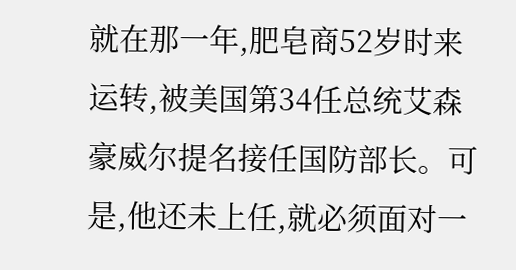就在那一年,肥皂商52岁时来运转,被美国第34任总统艾森豪威尔提名接任国防部长。可是,他还未上任,就必须面对一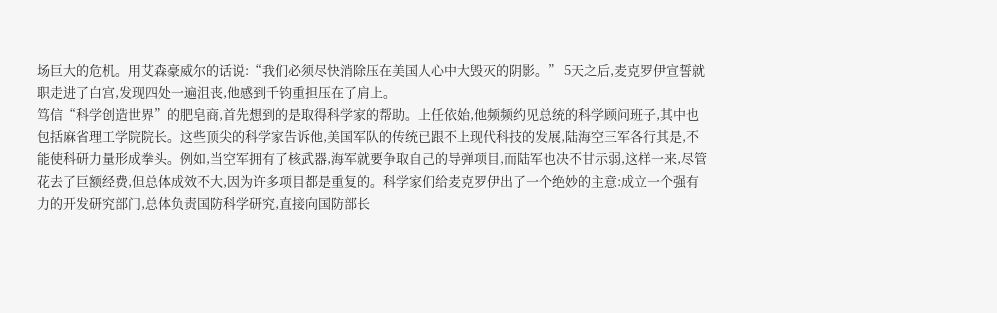场巨大的危机。用艾森豪威尔的话说:“我们必须尽快消除压在美国人心中大毁灭的阴影。” 5天之后,麦克罗伊宣誓就职走进了白宫,发现四处一遍沮丧,他感到千钧重担压在了肩上。
笃信“科学创造世界”的肥皂商,首先想到的是取得科学家的帮助。上任依始,他频频约见总统的科学顾问班子,其中也包括麻省理工学院院长。这些顶尖的科学家告诉他,美国军队的传统已跟不上现代科技的发展,陆海空三军各行其是,不能使科研力量形成拳头。例如,当空军拥有了核武器,海军就要争取自己的导弹项目,而陆军也决不甘示弱,这样一来,尽管花去了巨额经费,但总体成效不大,因为许多项目都是重复的。科学家们给麦克罗伊出了一个绝妙的主意:成立一个强有力的开发研究部门,总体负责国防科学研究,直接向国防部长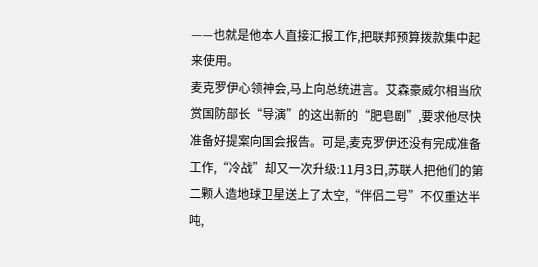——也就是他本人直接汇报工作,把联邦预算拨款集中起来使用。
麦克罗伊心领神会,马上向总统进言。艾森豪威尔相当欣赏国防部长“导演”的这出新的“肥皂剧”,要求他尽快准备好提案向国会报告。可是,麦克罗伊还没有完成准备工作,“冷战”却又一次升级:11月3日,苏联人把他们的第二颗人造地球卫星送上了太空,“伴侣二号”不仅重达半吨,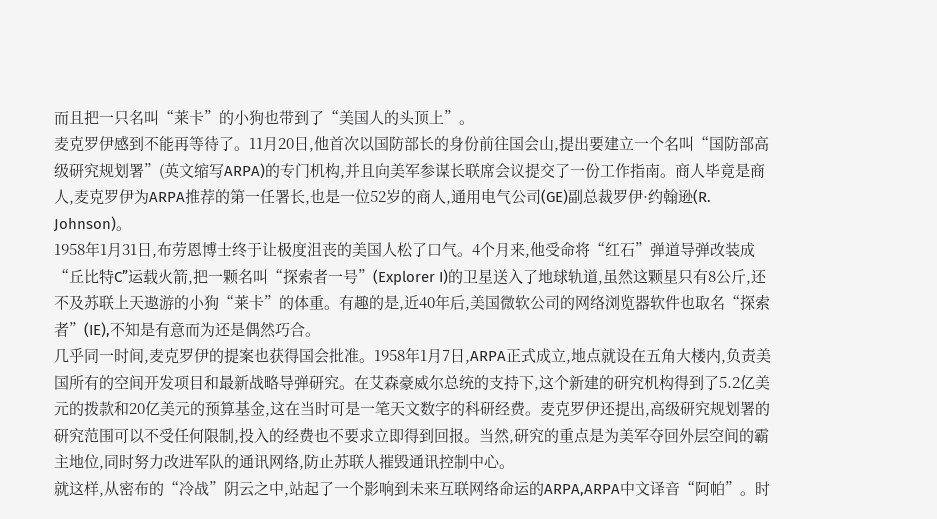而且把一只名叫“莱卡”的小狗也带到了“美国人的头顶上”。
麦克罗伊感到不能再等待了。11月20日,他首次以国防部长的身份前往国会山,提出要建立一个名叫“国防部高级研究规划署”(英文缩写ARPA)的专门机构,并且向美军参谋长联席会议提交了一份工作指南。商人毕竟是商人,麦克罗伊为ARPA推荐的第一任署长,也是一位52岁的商人,通用电气公司(GE)副总裁罗伊·约翰逊(R. Johnson)。
1958年1月31日,布劳恩博士终于让极度沮丧的美国人松了口气。4个月来,他受命将“红石”弹道导弹改装成“丘比特C”运载火箭,把一颗名叫“探索者一号”(Explorer I)的卫星送入了地球轨道,虽然这颗星只有8公斤,还不及苏联上天遨游的小狗“莱卡”的体重。有趣的是,近40年后,美国微软公司的网络浏览器软件也取名“探索者”(IE),不知是有意而为还是偶然巧合。
几乎同一时间,麦克罗伊的提案也获得国会批准。1958年1月7日,ARPA正式成立,地点就设在五角大楼内,负责美国所有的空间开发项目和最新战略导弹研究。在艾森豪威尔总统的支持下,这个新建的研究机构得到了5.2亿美元的拨款和20亿美元的预算基金,这在当时可是一笔天文数字的科研经费。麦克罗伊还提出,高级研究规划署的研究范围可以不受任何限制,投入的经费也不要求立即得到回报。当然,研究的重点是为美军夺回外层空间的霸主地位,同时努力改进军队的通讯网络,防止苏联人摧毁通讯控制中心。
就这样,从密布的“冷战”阴云之中,站起了一个影响到未来互联网络命运的ARPA,ARPA中文译音“阿帕”。时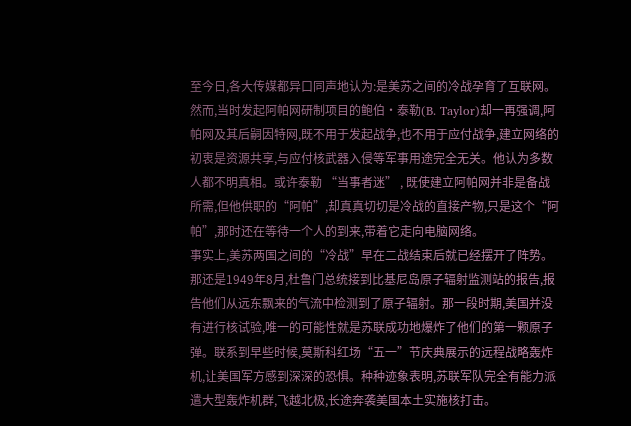至今日,各大传媒都异口同声地认为:是美苏之间的冷战孕育了互联网。然而,当时发起阿帕网研制项目的鲍伯·泰勒(B. Taylor)却一再强调,阿帕网及其后嗣因特网,既不用于发起战争,也不用于应付战争,建立网络的初衷是资源共享,与应付核武器入侵等军事用途完全无关。他认为多数人都不明真相。或许泰勒 “当事者迷” , 既使建立阿帕网并非是备战所需,但他供职的“阿帕”,却真真切切是冷战的直接产物,只是这个“阿帕”,那时还在等待一个人的到来,带着它走向电脑网络。
事实上,美苏两国之间的“冷战”早在二战结束后就已经摆开了阵势。
那还是1949年8月,杜鲁门总统接到比基尼岛原子辐射监测站的报告,报告他们从远东飘来的气流中检测到了原子辐射。那一段时期,美国并没有进行核试验,唯一的可能性就是苏联成功地爆炸了他们的第一颗原子弹。联系到早些时候,莫斯科红场“五一”节庆典展示的远程战略轰炸机,让美国军方感到深深的恐惧。种种迹象表明,苏联军队完全有能力派遣大型轰炸机群,飞越北极,长途奔袭美国本土实施核打击。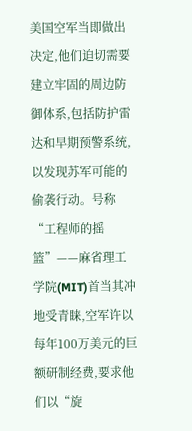美国空军当即做出决定,他们迫切需要建立牢固的周边防御体系,包括防护雷达和早期预警系统,以发现苏军可能的偷袭行动。号称“工程师的摇篮”——麻省理工学院(MIT)首当其冲地受青睐,空军许以每年100万美元的巨额研制经费,要求他们以“旋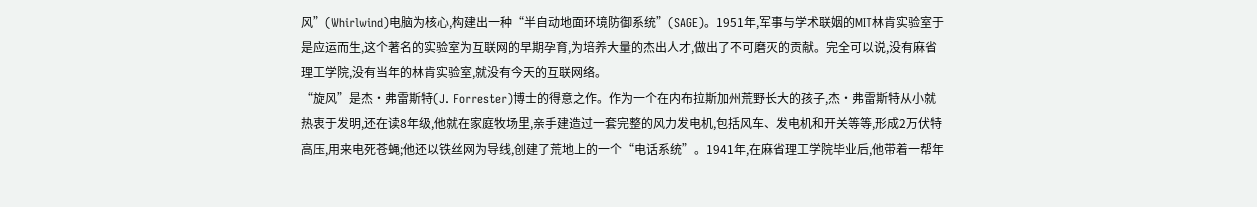风”(Whirlwind)电脑为核心,构建出一种“半自动地面环境防御系统”(SAGE)。1951年,军事与学术联姻的MIT林肯实验室于是应运而生,这个著名的实验室为互联网的早期孕育,为培养大量的杰出人才,做出了不可磨灭的贡献。完全可以说,没有麻省理工学院,没有当年的林肯实验室,就没有今天的互联网络。
“旋风”是杰·弗雷斯特(J. Forrester)博士的得意之作。作为一个在内布拉斯加州荒野长大的孩子,杰·弗雷斯特从小就热衷于发明,还在读8年级,他就在家庭牧场里,亲手建造过一套完整的风力发电机,包括风车、发电机和开关等等,形成2万伏特高压,用来电死苍蝇;他还以铁丝网为导线,创建了荒地上的一个“电话系统”。1941年,在麻省理工学院毕业后,他带着一帮年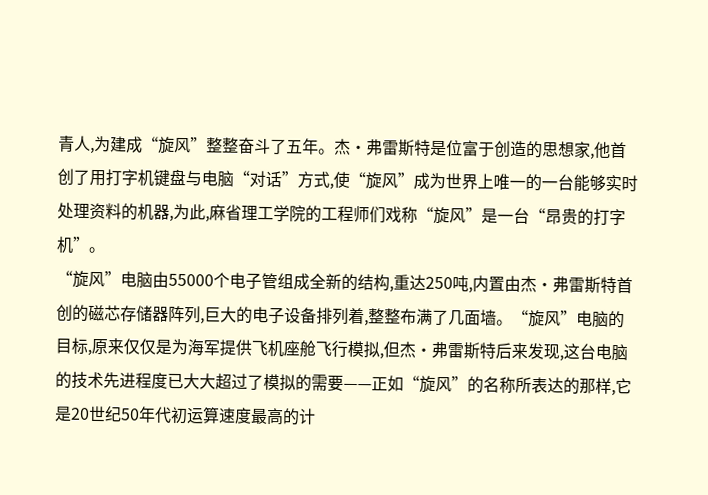青人,为建成“旋风”整整奋斗了五年。杰·弗雷斯特是位富于创造的思想家,他首创了用打字机键盘与电脑“对话”方式,使“旋风”成为世界上唯一的一台能够实时处理资料的机器,为此,麻省理工学院的工程师们戏称“旋风”是一台“昂贵的打字机”。
“旋风”电脑由55000个电子管组成全新的结构,重达250吨,内置由杰·弗雷斯特首创的磁芯存储器阵列,巨大的电子设备排列着,整整布满了几面墙。“旋风”电脑的目标,原来仅仅是为海军提供飞机座舱飞行模拟,但杰·弗雷斯特后来发现,这台电脑的技术先进程度已大大超过了模拟的需要——正如“旋风”的名称所表达的那样,它是20世纪50年代初运算速度最高的计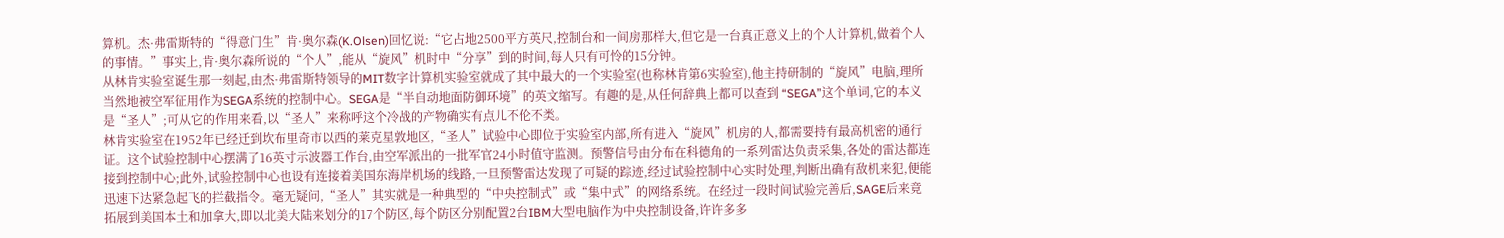算机。杰·弗雷斯特的“得意门生”肯·奥尔森(K.Olsen)回忆说:“它占地2500平方英尺,控制台和一间房那样大,但它是一台真正意义上的个人计算机,做着个人的事情。”事实上,肯·奥尔森所说的“个人”,能从“旋风”机时中“分享”到的时间,每人只有可怜的15分钟。
从林肯实验室诞生那一刻起,由杰·弗雷斯特领导的MIT数字计算机实验室就成了其中最大的一个实验室(也称林肯第6实验室),他主持研制的“旋风”电脑,理所当然地被空军征用作为SEGA系统的控制中心。SEGA是“半自动地面防御环境”的英文缩写。有趣的是,从任何辞典上都可以查到 “SEGA”这个单词,它的本义是“圣人”;可从它的作用来看,以“圣人”来称呼这个冷战的产物确实有点儿不伦不类。
林肯实验室在1952年已经迁到坎布里奇市以西的莱克星敦地区,“圣人”试验中心即位于实验室内部,所有进入“旋风”机房的人,都需要持有最高机密的通行证。这个试验控制中心摆满了16英寸示波器工作台,由空军派出的一批军官24小时值守监测。预警信号由分布在科德角的一系列雷达负责采集,各处的雷达都连接到控制中心;此外,试验控制中心也设有连接着美国东海岸机场的线路,一旦预警雷达发现了可疑的踪迹,经过试验控制中心实时处理,判断出确有敌机来犯,便能迅速下达紧急起飞的拦截指令。毫无疑问,“圣人”其实就是一种典型的“中央控制式”或“集中式”的网络系统。在经过一段时间试验完善后,SAGE后来竟拓展到美国本土和加拿大,即以北美大陆来划分的17个防区,每个防区分别配置2台IBM大型电脑作为中央控制设备,许许多多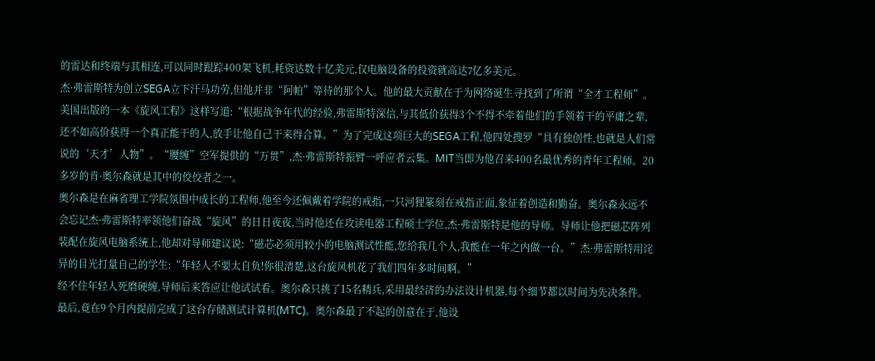的雷达和终端与其相连,可以同时跟踪400架飞机,耗资达数十亿美元,仅电脑设备的投资就高达7亿多美元。
杰·弗雷斯特为创立SEGA立下汗马功劳,但他并非“阿帕”等待的那个人。他的最大贡献在于为网络诞生寻找到了所谓“全才工程师”。
美国出版的一本《旋风工程》这样写道:“根据战争年代的经验,弗雷斯特深信,与其低价获得3个不得不牵着他们的手领着干的平庸之辈,还不如高价获得一个真正能干的人,放手让他自己干来得合算。”为了完成这项巨大的SEGA工程,他四处搜罗“具有独创性,也就是人们常说的‘天才’人物”。“腰缠”空军提供的“万贯”,杰·弗雷斯特振臂一呼应者云集。MIT当即为他召来400名最优秀的青年工程师。20多岁的肯·奥尔森就是其中的佼佼者之一。
奥尔森是在麻省理工学院氛围中成长的工程师,他至今还佩戴着学院的戒指,一只河狸篆刻在戒指正面,象征着创造和勤奋。奥尔森永远不会忘记杰·弗雷斯特率领他们奋战“旋风”的日日夜夜,当时他还在攻读电器工程硕士学位,杰·弗雷斯特是他的导师。导师让他把磁芯阵列装配在旋风电脑系统上,他却对导师建议说:“磁芯必须用较小的电脑测试性能,您给我几个人,我能在一年之内做一台。”杰·弗雷斯特用诧异的目光打量自己的学生:“年轻人不要太自负!你很清楚,这台旋风机花了我们四年多时间啊。”
经不住年轻人死磨硬缠,导师后来答应让他试试看。奥尔森只挑了15名精兵,采用最经济的办法设计机器,每个细节都以时间为先决条件。最后,竟在9个月内提前完成了这台存储测试计算机(MTC)。奥尔森最了不起的创意在于,他设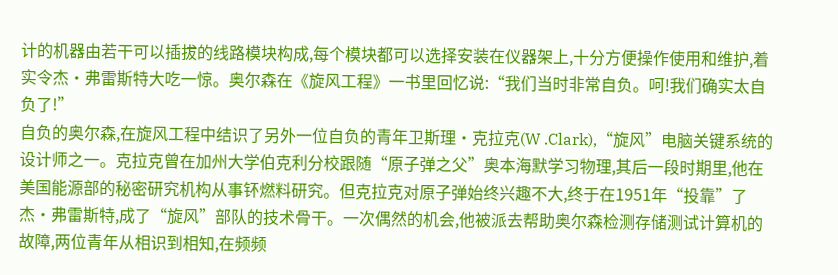计的机器由若干可以插拔的线路模块构成,每个模块都可以选择安装在仪器架上,十分方便操作使用和维护,着实令杰·弗雷斯特大吃一惊。奥尔森在《旋风工程》一书里回忆说:“我们当时非常自负。呵!我们确实太自负了!”
自负的奥尔森,在旋风工程中结识了另外一位自负的青年卫斯理·克拉克(W .Clark),“旋风”电脑关键系统的设计师之一。克拉克曾在加州大学伯克利分校跟随“原子弹之父”奥本海默学习物理,其后一段时期里,他在美国能源部的秘密研究机构从事钚燃料研究。但克拉克对原子弹始终兴趣不大,终于在1951年“投靠”了杰·弗雷斯特,成了“旋风”部队的技术骨干。一次偶然的机会,他被派去帮助奥尔森检测存储测试计算机的故障,两位青年从相识到相知,在频频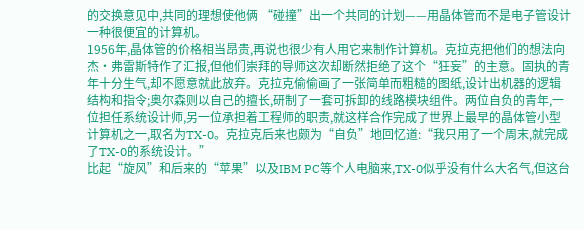的交换意见中,共同的理想使他俩 “碰撞”出一个共同的计划——用晶体管而不是电子管设计一种很便宜的计算机。
1956年,晶体管的价格相当昂贵,再说也很少有人用它来制作计算机。克拉克把他们的想法向杰·弗雷斯特作了汇报,但他们崇拜的导师这次却断然拒绝了这个“狂妄”的主意。固执的青年十分生气,却不愿意就此放弃。克拉克偷偷画了一张简单而粗糙的图纸,设计出机器的逻辑结构和指令;奥尔森则以自己的擅长,研制了一套可拆卸的线路模块组件。两位自负的青年,一位担任系统设计师,另一位承担着工程师的职责,就这样合作完成了世界上最早的晶体管小型计算机之一,取名为TX-0。克拉克后来也颇为“自负”地回忆道:“我只用了一个周末,就完成了TX-0的系统设计。”
比起“旋风”和后来的“苹果”以及IBM PC等个人电脑来,TX-0似乎没有什么大名气,但这台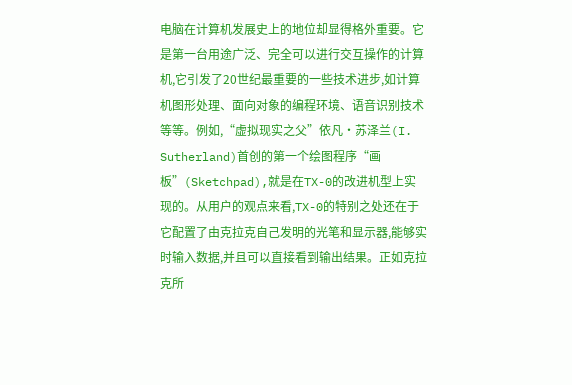电脑在计算机发展史上的地位却显得格外重要。它是第一台用途广泛、完全可以进行交互操作的计算机,它引发了20世纪最重要的一些技术进步,如计算机图形处理、面向对象的编程环境、语音识别技术等等。例如,“虚拟现实之父”依凡·苏泽兰(I. Sutherland)首创的第一个绘图程序“画板”(Sketchpad),就是在TX-0的改进机型上实现的。从用户的观点来看,TX-0的特别之处还在于它配置了由克拉克自己发明的光笔和显示器,能够实时输入数据,并且可以直接看到输出结果。正如克拉克所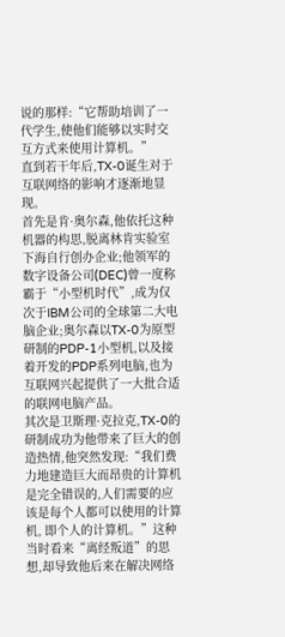说的那样:“它帮助培训了一代学生,使他们能够以实时交互方式来使用计算机。”
直到若干年后,TX-0诞生对于互联网络的影响才逐渐地显现。
首先是肯·奥尔森,他依托这种机器的构思,脱离林肯实验室下海自行创办企业;他领军的数字设备公司(DEC)曾一度称霸于“小型机时代”,成为仅次于IBM公司的全球第二大电脑企业;奥尔森以TX-0为原型研制的PDP-1小型机,以及接着开发的PDP系列电脑,也为互联网兴起提供了一大批合适的联网电脑产品。
其次是卫斯理·克拉克,TX-0的研制成功为他带来了巨大的创造热情,他突然发现:“我们费力地建造巨大而昂贵的计算机是完全错误的,人们需要的应该是每个人都可以使用的计算机, 即个人的计算机。”这种当时看来“离经叛道”的思想,却导致他后来在解决网络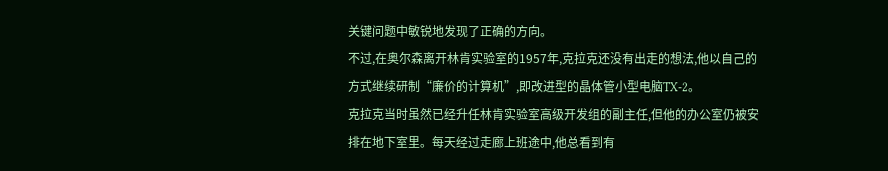关键问题中敏锐地发现了正确的方向。
不过,在奥尔森离开林肯实验室的1957年,克拉克还没有出走的想法,他以自己的方式继续研制“廉价的计算机”,即改进型的晶体管小型电脑TX-2。
克拉克当时虽然已经升任林肯实验室高级开发组的副主任,但他的办公室仍被安排在地下室里。每天经过走廊上班途中,他总看到有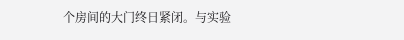个房间的大门终日紧闭。与实验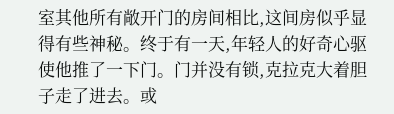室其他所有敞开门的房间相比,这间房似乎显得有些神秘。终于有一天,年轻人的好奇心驱使他推了一下门。门并没有锁,克拉克大着胆子走了进去。或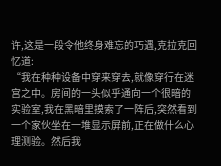许,这是一段令他终身难忘的巧遇,克拉克回忆道:
“我在种种设备中穿来穿去,就像穿行在迷宫之中。房间的一头似乎通向一个很暗的实验室,我在黑暗里摸索了一阵后,突然看到一个家伙坐在一堆显示屏前,正在做什么心理测验。然后我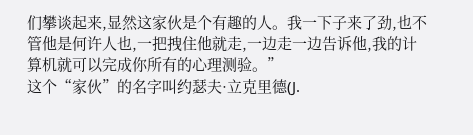们攀谈起来,显然这家伙是个有趣的人。我一下子来了劲,也不管他是何许人也,一把拽住他就走,一边走一边告诉他,我的计算机就可以完成你所有的心理测验。”
这个“家伙”的名字叫约瑟夫·立克里德(J.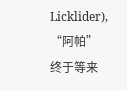Licklider), “阿帕”终于等来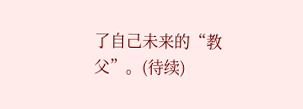了自己未来的“教父”。(待续)